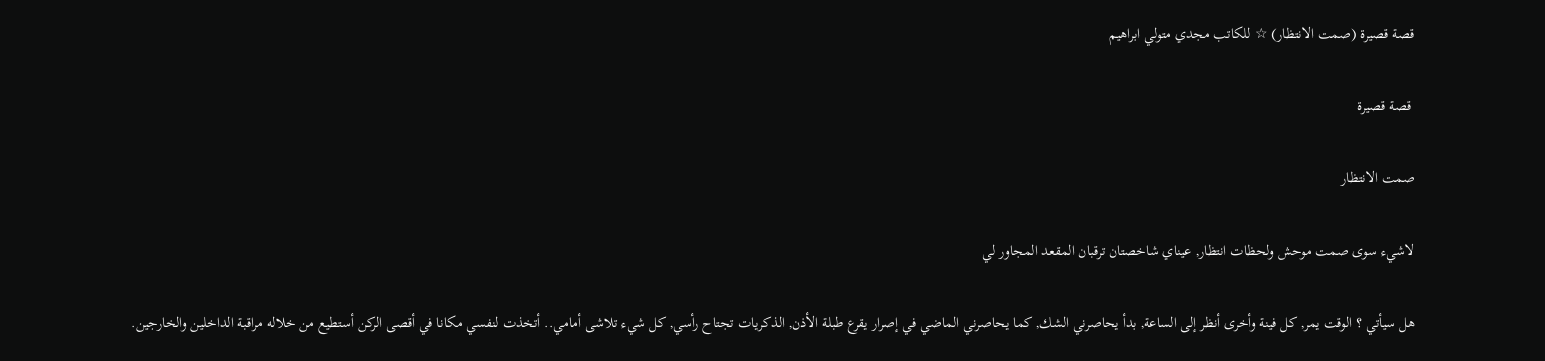قصة قصيرة (صمت الانتظار) ☆ للكاتب مجدي متولي ابراهيم

 قصة قصيرة

صمت الانتظار

لاشيء سوى صمت موحش ولحظات انتظار, عيناي شاخصتان ترقبان المقعد المجاور لي

هل سيأتي ؟ الوقت يمر, كل فينة وأخرى أنظر إلى الساعة, بدأ يحاصرني الشك, كما يحاصرني الماضي في إصرار يقرع طبلة الأذن, الذكريات تجتاح رأسي, كل شيء تلاشى أمامي.. أتخذت لنفسي مكانا في أقصى الركن أستطيع من خلاله مراقبة الداخلين والخارجين.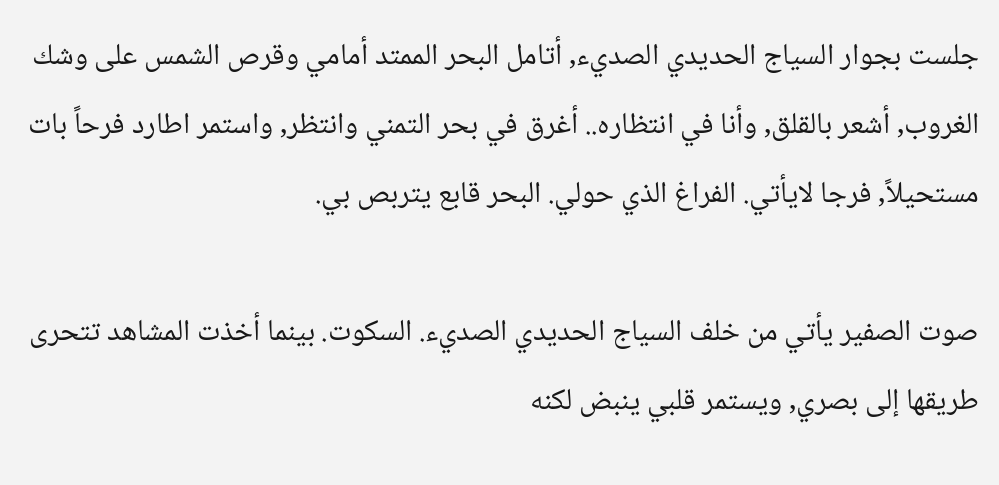جلست بجوار السياج الحديدي الصديء, أتامل البحر الممتد أمامي وقرص الشمس على وشك الغروب, أشعر بالقلق, وأنا في انتظاره.. أغرق في بحر التمني وانتظر, واستمر اطارد فرحاً بات مستحيلاً, فرجا لايأتي. الفراغ الذي حولي. البحر قابع يتربص بي.

صوت الصفير يأتي من خلف السياج الحديدي الصديء. السكوت. بينما أخذت المشاهد تتحرى طريقها إلى بصري, ويستمر قلبي ينبض لكنه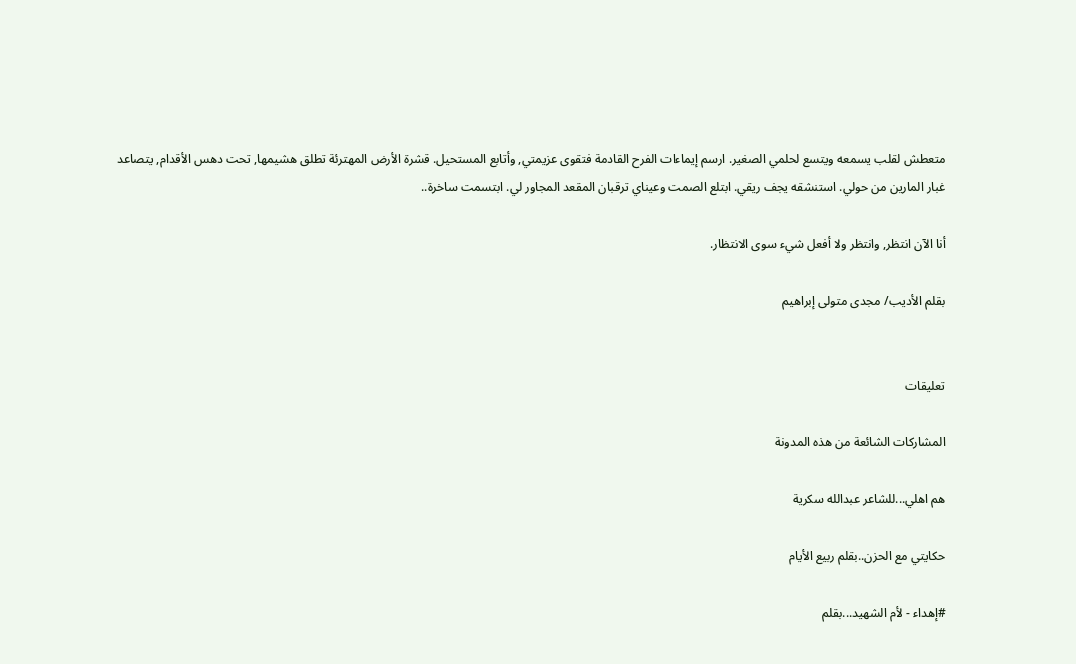متعطش لقلب يسمعه ويتسع لحلمي الصغير. ارسم إيماءات الفرح القادمة فتقوى عزيمتي, وأتابع المستحيل. قشرة الأرض المهترئة تطلق هشيمها, تحت دهس الأقدام, يتصاعد غبار المارين من حولي. استنشقه يجف ريقي. ابتلع الصمت وعيناي ترقبان المقعد المجاور لي. ابتسمت ساخرة..

أنا الآن انتظر, وانتظر ولا أفعل شيء سوى الانتظار.

بقلم الأديب/ مجدى متولى إبراهيم


تعليقات

المشاركات الشائعة من هذه المدونة

هم اهلي...للشاعر عبدالله سكرية

حكايتي مع الحزن..بقلم ربيع الأيام

#إهداء - لأم الشهيد...بقلم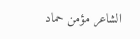الشاعر مؤمن حماد